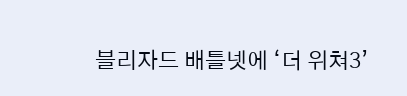블리자드 배틀넷에 ‘더 위쳐3’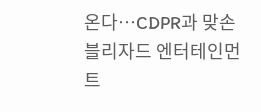온다…CDPR과 맞손
블리자드 엔터테인먼트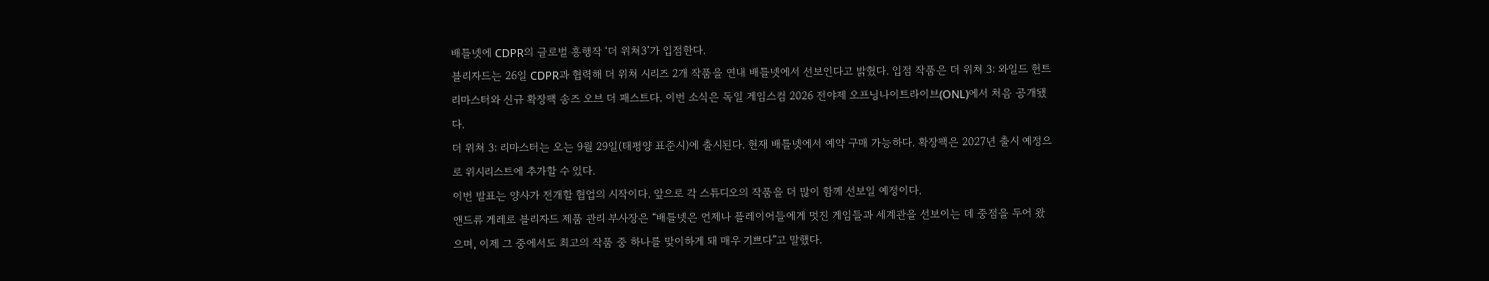배틀넷에 CDPR의 글로벌 흥행작 ‘더 위쳐3’가 입점한다.
블리자드는 26일 CDPR과 협력해 더 위쳐 시리즈 2개 작품을 연내 배틀넷에서 선보인다고 밝혔다. 입점 작품은 더 위쳐 3: 와일드 헌트 리마스터와 신규 확장팩 송즈 오브 더 패스트다. 이번 소식은 독일 게임스컴 2026 전야제 오프닝나이트라이브(ONL)에서 처음 공개됐다.
더 위쳐 3: 리마스터는 오는 9월 29일(태평양 표준시)에 출시된다. 현재 배틀넷에서 예약 구매 가능하다. 확장팩은 2027년 출시 예정으로 위시리스트에 추가할 수 있다.
이번 발표는 양사가 전개할 협업의 시작이다. 앞으로 각 스튜디오의 작품을 더 많이 함께 선보일 예정이다.
앤드류 게레로 블리자드 제품 관리 부사장은 “배틀넷은 언제나 플레이어들에게 멋진 게임들과 세계관을 선보이는 데 중점을 두어 왔으며, 이제 그 중에서도 최고의 작품 중 하나를 맞이하게 돼 매우 기쁘다”고 말했다.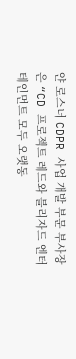얀 로스너 CDPR 사업 개발 부문 부사장은 “CD 프로젝트 레드와 블리자드 엔터테인먼트 모두 오랫동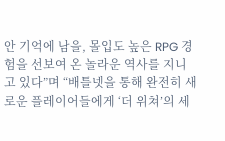안 기억에 남을, 몰입도 높은 RPG 경험을 선보여 온 놀라운 역사를 지니고 있다”며 “배틀넷을 통해 완전히 새로운 플레이어들에게 ‘더 위쳐’의 세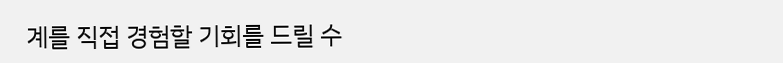계를 직접 경험할 기회를 드릴 수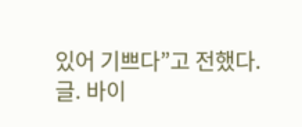있어 기쁘다”고 전했다.
글. 바이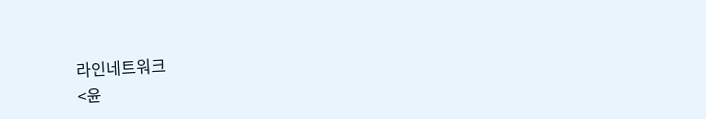라인네트워크
<윤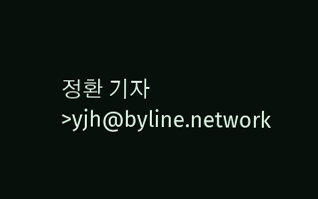정환 기자>yjh@byline.network